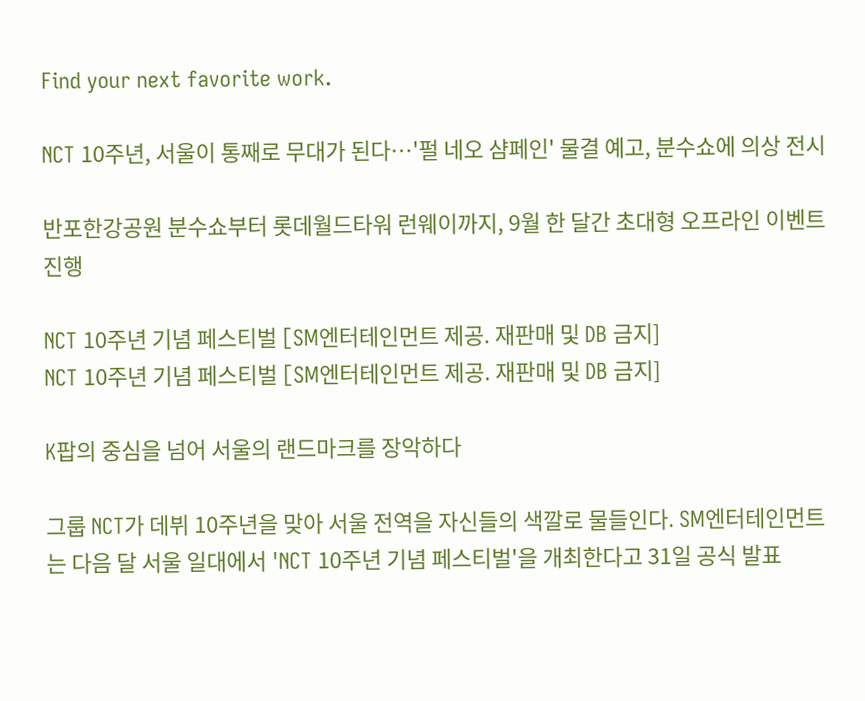Find your next favorite work.

NCT 10주년, 서울이 통째로 무대가 된다…'펄 네오 샴페인' 물결 예고, 분수쇼에 의상 전시

반포한강공원 분수쇼부터 롯데월드타워 런웨이까지, 9월 한 달간 초대형 오프라인 이벤트 진행

NCT 10주년 기념 페스티벌 [SM엔터테인먼트 제공. 재판매 및 DB 금지]
NCT 10주년 기념 페스티벌 [SM엔터테인먼트 제공. 재판매 및 DB 금지]

K팝의 중심을 넘어 서울의 랜드마크를 장악하다

그룹 NCT가 데뷔 10주년을 맞아 서울 전역을 자신들의 색깔로 물들인다. SM엔터테인먼트는 다음 달 서울 일대에서 'NCT 10주년 기념 페스티벌'을 개최한다고 31일 공식 발표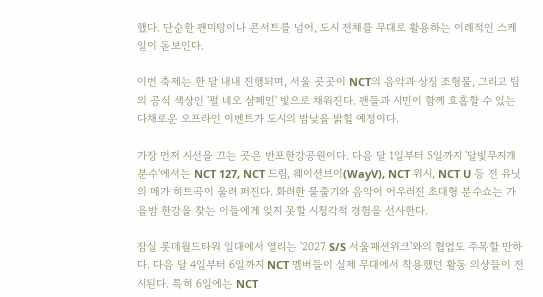했다. 단순한 팬미팅이나 콘서트를 넘어, 도시 전체를 무대로 활용하는 이례적인 스케일이 돋보인다.

이번 축제는 한 달 내내 진행되며, 서울 곳곳이 NCT의 음악과 상징 조형물, 그리고 팀의 공식 색상인 '펄 네오 샴페인' 빛으로 채워진다. 팬들과 시민이 함께 호흡할 수 있는 다채로운 오프라인 이벤트가 도시의 밤낮을 밝힐 예정이다.

가장 먼저 시선을 끄는 곳은 반포한강공원이다. 다음 달 1일부터 5일까지 '달빛무지개분수'에서는 NCT 127, NCT 드림, 웨이션브이(WayV), NCT 위시, NCT U 등 전 유닛의 메가 히트곡이 울려 퍼진다. 화려한 물줄기와 음악이 어우러진 초대형 분수쇼는 가을밤 한강을 찾는 이들에게 잊지 못할 시청각적 경험을 선사한다.

잠실 롯데월드타워 일대에서 열리는 '2027 S/S 서울패션위크'와의 협업도 주목할 만하다. 다음 달 4일부터 6일까지 NCT 멤버들이 실제 무대에서 착용했던 활동 의상들이 전시된다. 특히 6일에는 NCT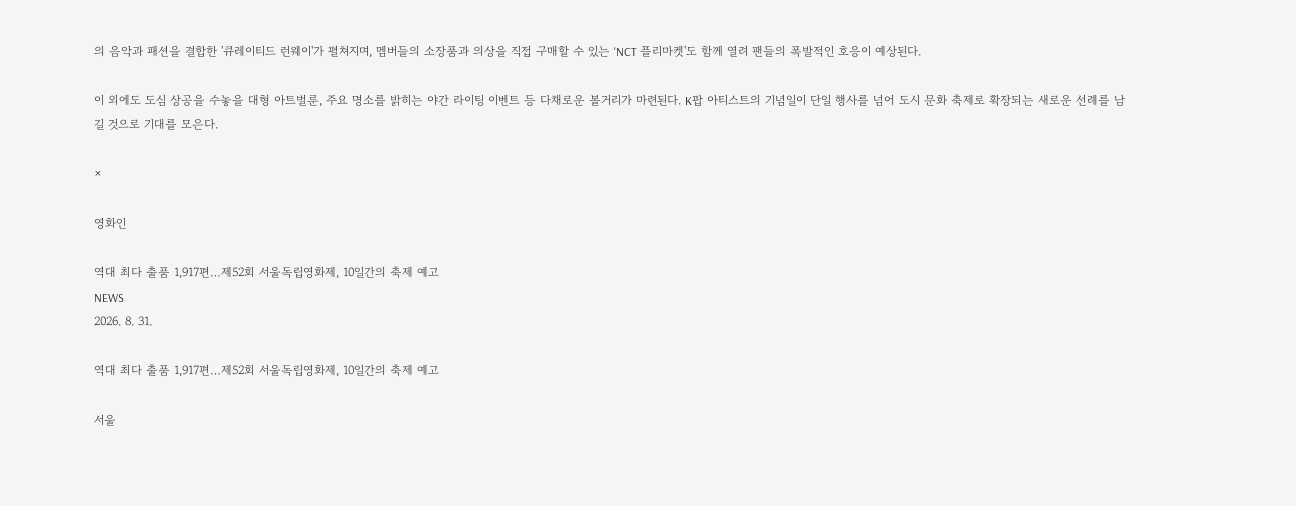의 음악과 패션을 결합한 '큐레이티드 런웨이'가 펼쳐지며, 멤버들의 소장품과 의상을 직접 구매할 수 있는 'NCT 플리마켓'도 함께 열려 팬들의 폭발적인 호응이 예상된다.

이 외에도 도심 상공을 수놓을 대형 아트벌룬, 주요 명소를 밝히는 야간 라이팅 이벤트 등 다채로운 볼거리가 마련된다. K팝 아티스트의 기념일이 단일 행사를 넘어 도시 문화 축제로 확장되는 새로운 선례를 남길 것으로 기대를 모은다.

×

영화인

역대 최다 출품 1,917편…제52회 서울독립영화제, 10일간의 축제 예고
NEWS
2026. 8. 31.

역대 최다 출품 1,917편…제52회 서울독립영화제, 10일간의 축제 예고

서울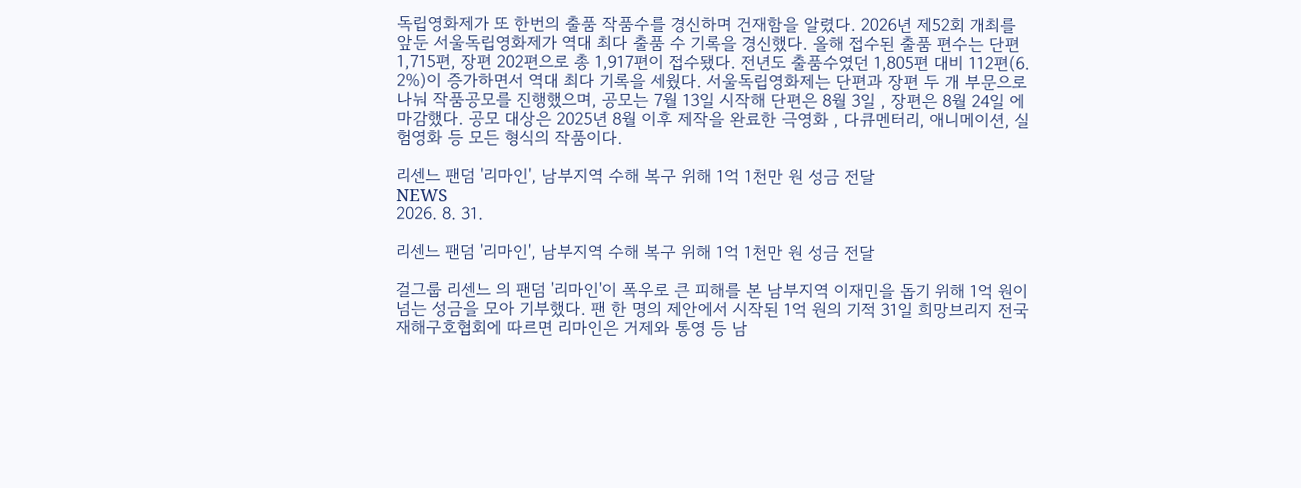독립영화제가 또 한번의 출품 작품수를 경신하며 건재함을 알렸다. 2026년 제52회 개최를 앞둔 서울독립영화제가 역대 최다 출품 수 기록을 경신했다. 올해 접수된 출품 편수는 단편 1,715편, 장편 202편으로 총 1,917편이 접수됐다. 전년도 출품수였던 1,805편 대비 112편(6. 2%)이 증가하면서 역대 최다 기록을 세웠다. 서울독립영화제는 단편과 장편 두 개 부문으로 나눠 작품공모를 진행했으며, 공모는 7월 13일 시작해 단편은 8월 3일 , 장편은 8월 24일 에 마감했다. 공모 대상은 2025년 8월 이후 제작을 완료한 극영화 , 다큐멘터리, 애니메이션, 실험영화 등 모든 형식의 작품이다.

리센느 팬덤 '리마인', 남부지역 수해 복구 위해 1억 1천만 원 성금 전달
NEWS
2026. 8. 31.

리센느 팬덤 '리마인', 남부지역 수해 복구 위해 1억 1천만 원 성금 전달

걸그룹 리센느 의 팬덤 '리마인'이 폭우로 큰 피해를 본 남부지역 이재민을 돕기 위해 1억 원이 넘는 성금을 모아 기부했다. 팬 한 명의 제안에서 시작된 1억 원의 기적 31일 희망브리지 전국재해구호협회에 따르면 리마인은 거제와 통영 등 남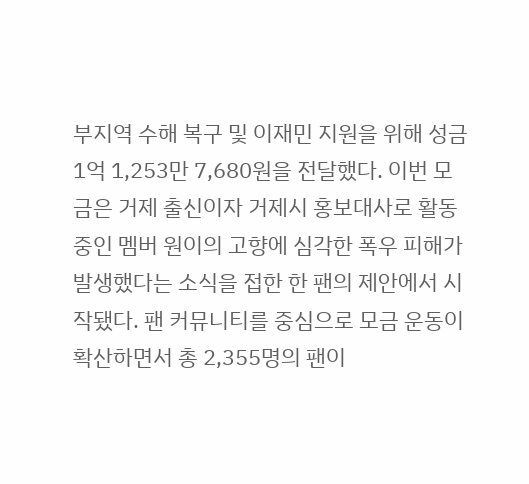부지역 수해 복구 및 이재민 지원을 위해 성금 1억 1,253만 7,680원을 전달했다. 이번 모금은 거제 출신이자 거제시 홍보대사로 활동 중인 멤버 원이의 고향에 심각한 폭우 피해가 발생했다는 소식을 접한 한 팬의 제안에서 시작됐다. 팬 커뮤니티를 중심으로 모금 운동이 확산하면서 총 2,355명의 팬이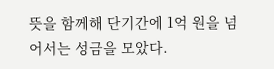뜻을 함께해 단기간에 1억 원을 넘어서는 성금을 모았다.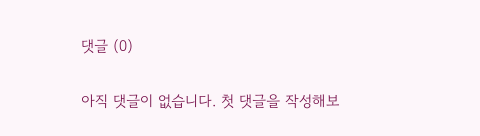댓글 (0)

아직 댓글이 없습니다. 첫 댓글을 작성해보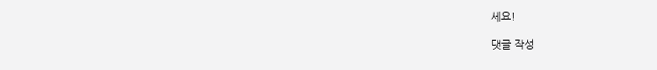세요!

댓글 작성